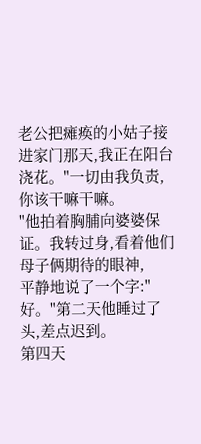老公把瘫痪的小姑子接进家门那天,我正在阳台浇花。"一切由我负责,你该干嘛干嘛。
"他拍着胸脯向婆婆保证。我转过身,看着他们母子俩期待的眼神,
平静地说了一个字:"好。"第二天他睡过了头,差点迟到。
第四天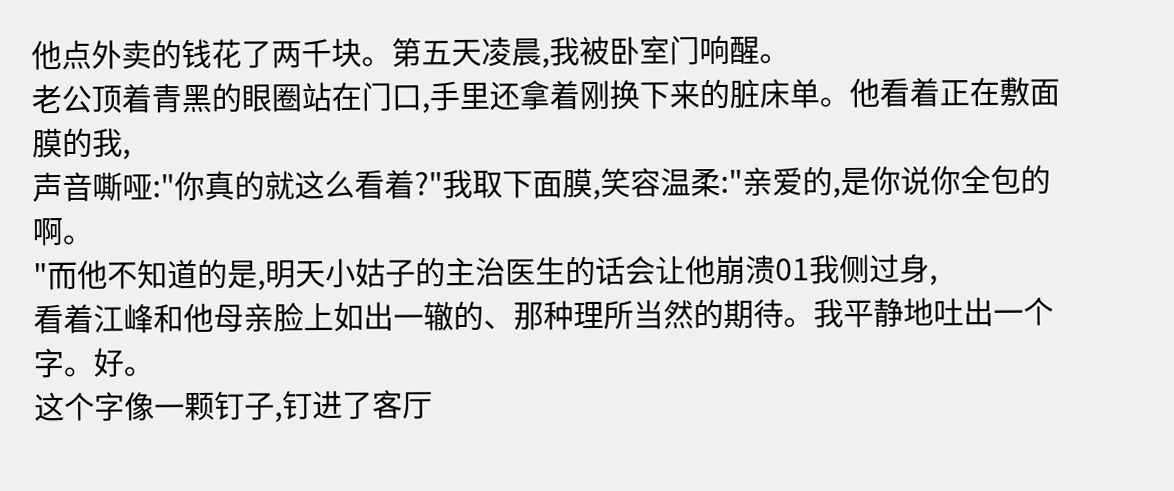他点外卖的钱花了两千块。第五天凌晨,我被卧室门响醒。
老公顶着青黑的眼圈站在门口,手里还拿着刚换下来的脏床单。他看着正在敷面膜的我,
声音嘶哑:"你真的就这么看着?"我取下面膜,笑容温柔:"亲爱的,是你说你全包的啊。
"而他不知道的是,明天小姑子的主治医生的话会让他崩溃01我侧过身,
看着江峰和他母亲脸上如出一辙的、那种理所当然的期待。我平静地吐出一个字。好。
这个字像一颗钉子,钉进了客厅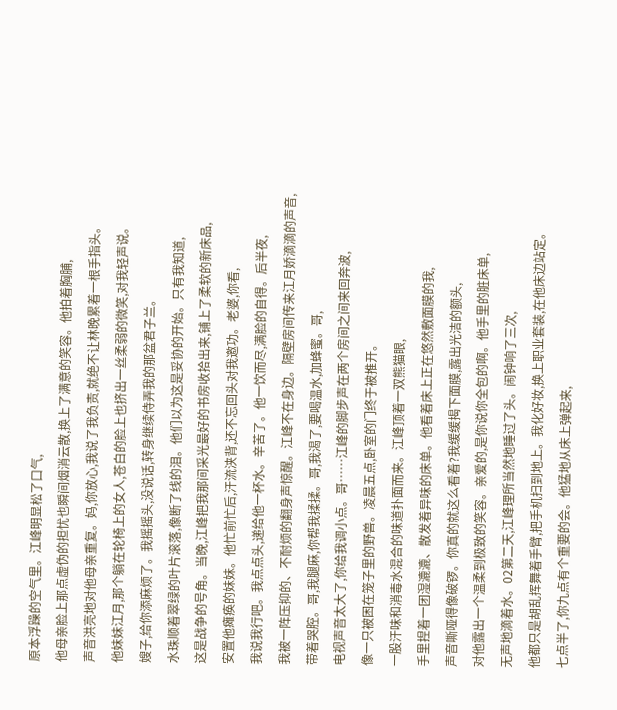原本浮躁的空气里。江峰明显松了口气,
他母亲脸上那点虚伪的担忧也瞬间烟消云散,换上了满意的笑容。他拍着胸脯,
声音洪亮地对他母亲重复。妈,你放心,我说了我负责,就绝不让林晚累着一根手指头。
他妹妹江月,那个躺在轮椅上的女人,苍白的脸上也挤出一丝柔弱的微笑,对我轻声说。
嫂子,给你添麻烦了。我摇摇头,没说话,转身继续侍弄我的那盆君子兰。
水珠顺着翠绿的叶片滚落,像断了线的泪。他们以为这是妥协的开始。只有我知道,
这是战争的号角。当晚,江峰把我那间采光最好的书房收拾出来,铺上了柔软的新床品,
安置他瘫痪的妹妹。他忙前忙后,汗流浃背,还不忘回头对我邀功。老婆,你看,
我说我行吧。我点点头,递给他一杯水。辛苦了。他一饮而尽,满脸的自得。后半夜,
我被一阵压抑的、不耐烦的翻身声惊醒。江峰不在身边。隔壁房间传来江月娇滴滴的声音,
带着哭腔。哥,我腿麻,你帮我揉揉。哥,我渴了,要喝温水,加蜂蜜。哥,
电视声音太大了,你给我调小点。哥……江峰的脚步声在两个房间之间来回奔波,
像一只被困在笼子里的野兽。凌晨五点,卧室的门终于被推开。
一股汗味和消毒水混合的味道扑面而来。江峰顶着一双熊猫眼,
手里捏着一团湿漉漉、散发着异味的床单。他看着床上正在悠然敷面膜的我,
声音嘶哑得像破锣。你真的就这么看着?我缓缓揭下面膜,露出光洁的额头,
对他露出一个温柔到极致的笑容。亲爱的,是你说你全包的啊。他手里的脏床单,
无声地滴着水。02第二天,江峰理所当然地睡过了头。闹钟响了三次,
他都只是胡乱挥舞着手臂,把手机扫到地上。我化好妆,换上职业套装,在他床边站定。
七点半了,你九点有个重要的会。他猛地从床上弹起来,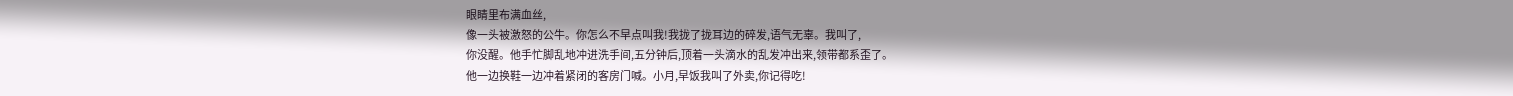眼睛里布满血丝,
像一头被激怒的公牛。你怎么不早点叫我!我拢了拢耳边的碎发,语气无辜。我叫了,
你没醒。他手忙脚乱地冲进洗手间,五分钟后,顶着一头滴水的乱发冲出来,领带都系歪了。
他一边换鞋一边冲着紧闭的客房门喊。小月,早饭我叫了外卖,你记得吃!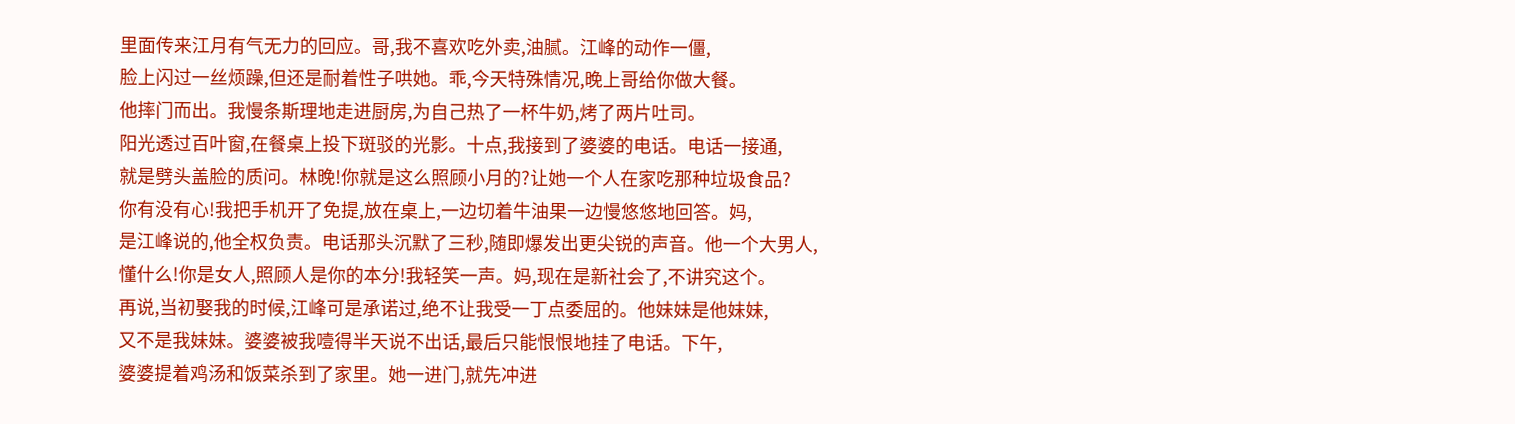里面传来江月有气无力的回应。哥,我不喜欢吃外卖,油腻。江峰的动作一僵,
脸上闪过一丝烦躁,但还是耐着性子哄她。乖,今天特殊情况,晚上哥给你做大餐。
他摔门而出。我慢条斯理地走进厨房,为自己热了一杯牛奶,烤了两片吐司。
阳光透过百叶窗,在餐桌上投下斑驳的光影。十点,我接到了婆婆的电话。电话一接通,
就是劈头盖脸的质问。林晚!你就是这么照顾小月的?让她一个人在家吃那种垃圾食品?
你有没有心!我把手机开了免提,放在桌上,一边切着牛油果一边慢悠悠地回答。妈,
是江峰说的,他全权负责。电话那头沉默了三秒,随即爆发出更尖锐的声音。他一个大男人,
懂什么!你是女人,照顾人是你的本分!我轻笑一声。妈,现在是新社会了,不讲究这个。
再说,当初娶我的时候,江峰可是承诺过,绝不让我受一丁点委屈的。他妹妹是他妹妹,
又不是我妹妹。婆婆被我噎得半天说不出话,最后只能恨恨地挂了电话。下午,
婆婆提着鸡汤和饭菜杀到了家里。她一进门,就先冲进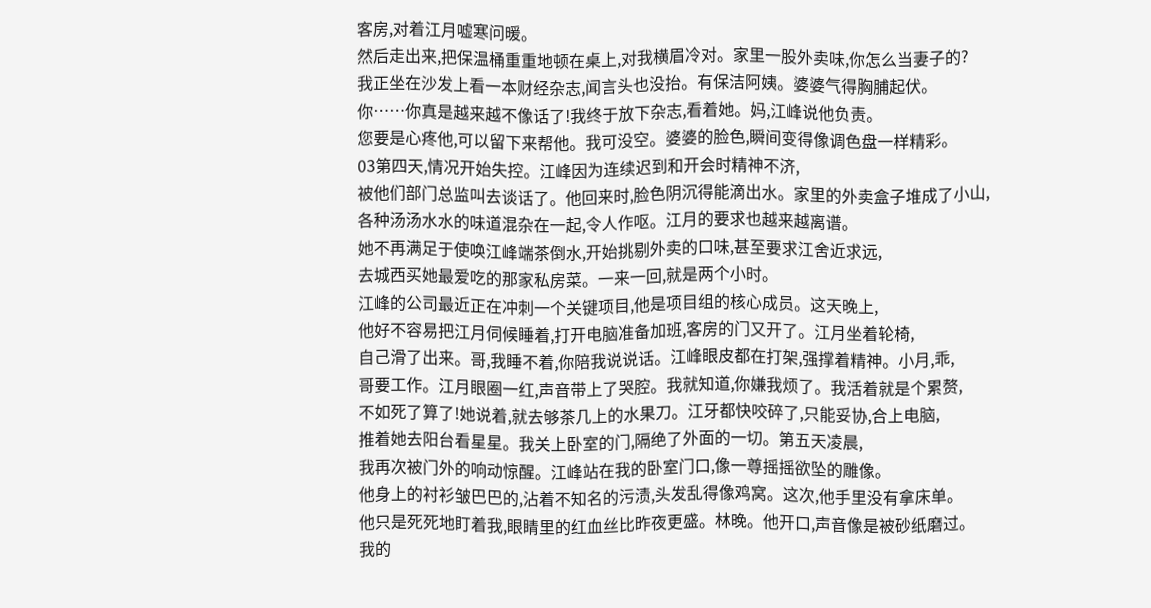客房,对着江月嘘寒问暖。
然后走出来,把保温桶重重地顿在桌上,对我横眉冷对。家里一股外卖味,你怎么当妻子的?
我正坐在沙发上看一本财经杂志,闻言头也没抬。有保洁阿姨。婆婆气得胸脯起伏。
你……你真是越来越不像话了!我终于放下杂志,看着她。妈,江峰说他负责。
您要是心疼他,可以留下来帮他。我可没空。婆婆的脸色,瞬间变得像调色盘一样精彩。
03第四天,情况开始失控。江峰因为连续迟到和开会时精神不济,
被他们部门总监叫去谈话了。他回来时,脸色阴沉得能滴出水。家里的外卖盒子堆成了小山,
各种汤汤水水的味道混杂在一起,令人作呕。江月的要求也越来越离谱。
她不再满足于使唤江峰端茶倒水,开始挑剔外卖的口味,甚至要求江舍近求远,
去城西买她最爱吃的那家私房菜。一来一回,就是两个小时。
江峰的公司最近正在冲刺一个关键项目,他是项目组的核心成员。这天晚上,
他好不容易把江月伺候睡着,打开电脑准备加班,客房的门又开了。江月坐着轮椅,
自己滑了出来。哥,我睡不着,你陪我说说话。江峰眼皮都在打架,强撑着精神。小月,乖,
哥要工作。江月眼圈一红,声音带上了哭腔。我就知道,你嫌我烦了。我活着就是个累赘,
不如死了算了!她说着,就去够茶几上的水果刀。江牙都快咬碎了,只能妥协,合上电脑,
推着她去阳台看星星。我关上卧室的门,隔绝了外面的一切。第五天凌晨,
我再次被门外的响动惊醒。江峰站在我的卧室门口,像一尊摇摇欲坠的雕像。
他身上的衬衫皱巴巴的,沾着不知名的污渍,头发乱得像鸡窝。这次,他手里没有拿床单。
他只是死死地盯着我,眼睛里的红血丝比昨夜更盛。林晚。他开口,声音像是被砂纸磨过。
我的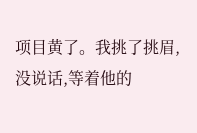项目黄了。我挑了挑眉,没说话,等着他的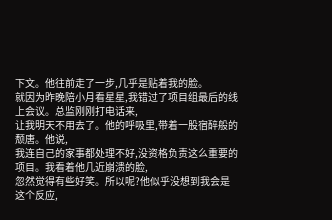下文。他往前走了一步,几乎是贴着我的脸。
就因为昨晚陪小月看星星,我错过了项目组最后的线上会议。总监刚刚打电话来,
让我明天不用去了。他的呼吸里,带着一股宿醉般的颓唐。他说,
我连自己的家事都处理不好,没资格负责这么重要的项目。我看着他几近崩溃的脸,
忽然觉得有些好笑。所以呢?他似乎没想到我会是这个反应,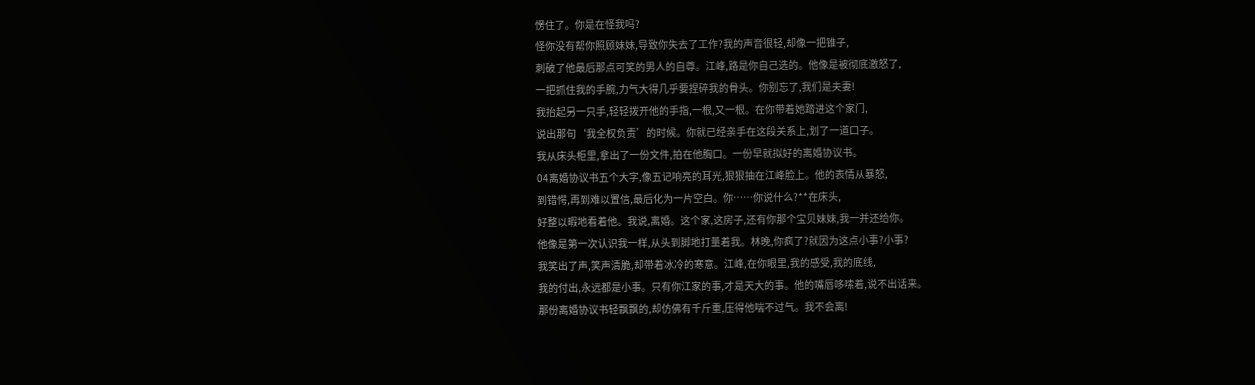愣住了。你是在怪我吗?
怪你没有帮你照顾妹妹,导致你失去了工作?我的声音很轻,却像一把锥子,
刺破了他最后那点可笑的男人的自尊。江峰,路是你自己选的。他像是被彻底激怒了,
一把抓住我的手腕,力气大得几乎要捏碎我的骨头。你别忘了,我们是夫妻!
我抬起另一只手,轻轻拨开他的手指,一根,又一根。在你带着她踏进这个家门,
说出那句‘我全权负责’的时候。你就已经亲手在这段关系上,划了一道口子。
我从床头柜里,拿出了一份文件,拍在他胸口。一份早就拟好的离婚协议书。
04离婚协议书五个大字,像五记响亮的耳光,狠狠抽在江峰脸上。他的表情从暴怒,
到错愕,再到难以置信,最后化为一片空白。你……你说什么?**在床头,
好整以暇地看着他。我说,离婚。这个家,这房子,还有你那个宝贝妹妹,我一并还给你。
他像是第一次认识我一样,从头到脚地打量着我。林晚,你疯了?就因为这点小事?小事?
我笑出了声,笑声清脆,却带着冰冷的寒意。江峰,在你眼里,我的感受,我的底线,
我的付出,永远都是小事。只有你江家的事,才是天大的事。他的嘴唇哆嗦着,说不出话来。
那份离婚协议书轻飘飘的,却仿佛有千斤重,压得他喘不过气。我不会离!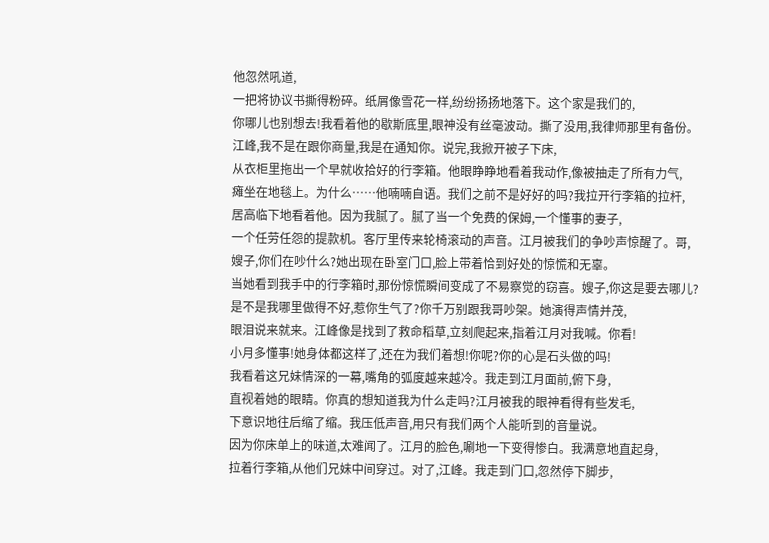他忽然吼道,
一把将协议书撕得粉碎。纸屑像雪花一样,纷纷扬扬地落下。这个家是我们的,
你哪儿也别想去!我看着他的歇斯底里,眼神没有丝毫波动。撕了没用,我律师那里有备份。
江峰,我不是在跟你商量,我是在通知你。说完,我掀开被子下床,
从衣柜里拖出一个早就收拾好的行李箱。他眼睁睁地看着我动作,像被抽走了所有力气,
瘫坐在地毯上。为什么……他喃喃自语。我们之前不是好好的吗?我拉开行李箱的拉杆,
居高临下地看着他。因为我腻了。腻了当一个免费的保姆,一个懂事的妻子,
一个任劳任怨的提款机。客厅里传来轮椅滚动的声音。江月被我们的争吵声惊醒了。哥,
嫂子,你们在吵什么?她出现在卧室门口,脸上带着恰到好处的惊慌和无辜。
当她看到我手中的行李箱时,那份惊慌瞬间变成了不易察觉的窃喜。嫂子,你这是要去哪儿?
是不是我哪里做得不好,惹你生气了?你千万别跟我哥吵架。她演得声情并茂,
眼泪说来就来。江峰像是找到了救命稻草,立刻爬起来,指着江月对我喊。你看!
小月多懂事!她身体都这样了,还在为我们着想!你呢?你的心是石头做的吗!
我看着这兄妹情深的一幕,嘴角的弧度越来越冷。我走到江月面前,俯下身,
直视着她的眼睛。你真的想知道我为什么走吗?江月被我的眼神看得有些发毛,
下意识地往后缩了缩。我压低声音,用只有我们两个人能听到的音量说。
因为你床单上的味道,太难闻了。江月的脸色,唰地一下变得惨白。我满意地直起身,
拉着行李箱,从他们兄妹中间穿过。对了,江峰。我走到门口,忽然停下脚步,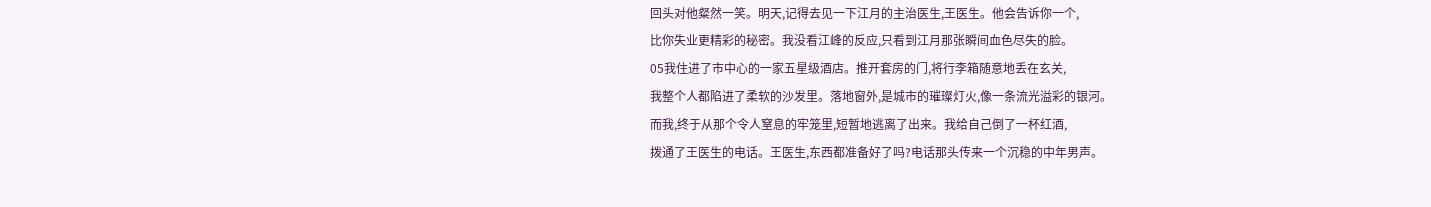回头对他粲然一笑。明天,记得去见一下江月的主治医生,王医生。他会告诉你一个,
比你失业更精彩的秘密。我没看江峰的反应,只看到江月那张瞬间血色尽失的脸。
05我住进了市中心的一家五星级酒店。推开套房的门,将行李箱随意地丢在玄关,
我整个人都陷进了柔软的沙发里。落地窗外,是城市的璀璨灯火,像一条流光溢彩的银河。
而我,终于从那个令人窒息的牢笼里,短暂地逃离了出来。我给自己倒了一杯红酒,
拨通了王医生的电话。王医生,东西都准备好了吗?电话那头传来一个沉稳的中年男声。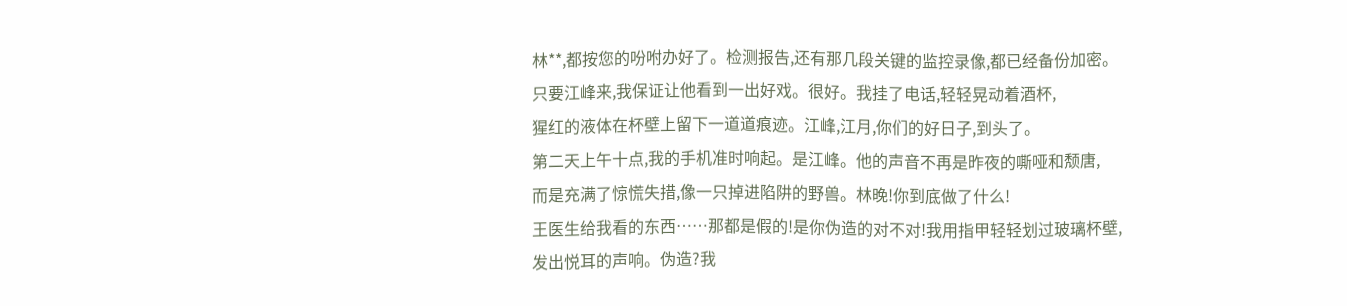林**,都按您的吩咐办好了。检测报告,还有那几段关键的监控录像,都已经备份加密。
只要江峰来,我保证让他看到一出好戏。很好。我挂了电话,轻轻晃动着酒杯,
猩红的液体在杯壁上留下一道道痕迹。江峰,江月,你们的好日子,到头了。
第二天上午十点,我的手机准时响起。是江峰。他的声音不再是昨夜的嘶哑和颓唐,
而是充满了惊慌失措,像一只掉进陷阱的野兽。林晚!你到底做了什么!
王医生给我看的东西……那都是假的!是你伪造的对不对!我用指甲轻轻划过玻璃杯壁,
发出悦耳的声响。伪造?我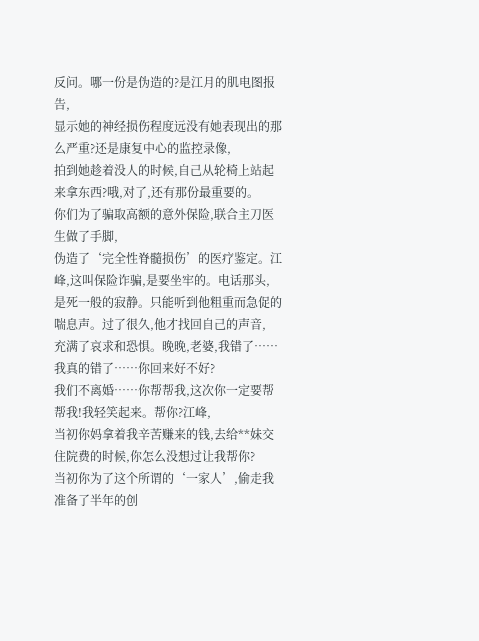反问。哪一份是伪造的?是江月的肌电图报告,
显示她的神经损伤程度远没有她表现出的那么严重?还是康复中心的监控录像,
拍到她趁着没人的时候,自己从轮椅上站起来拿东西?哦,对了,还有那份最重要的。
你们为了骗取高额的意外保险,联合主刀医生做了手脚,
伪造了‘完全性脊髓损伤’的医疗鉴定。江峰,这叫保险诈骗,是要坐牢的。电话那头,
是死一般的寂静。只能听到他粗重而急促的喘息声。过了很久,他才找回自己的声音,
充满了哀求和恐惧。晚晚,老婆,我错了……我真的错了……你回来好不好?
我们不离婚……你帮帮我,这次你一定要帮帮我!我轻笑起来。帮你?江峰,
当初你妈拿着我辛苦赚来的钱,去给**妹交住院费的时候,你怎么没想过让我帮你?
当初你为了这个所谓的‘一家人’,偷走我准备了半年的创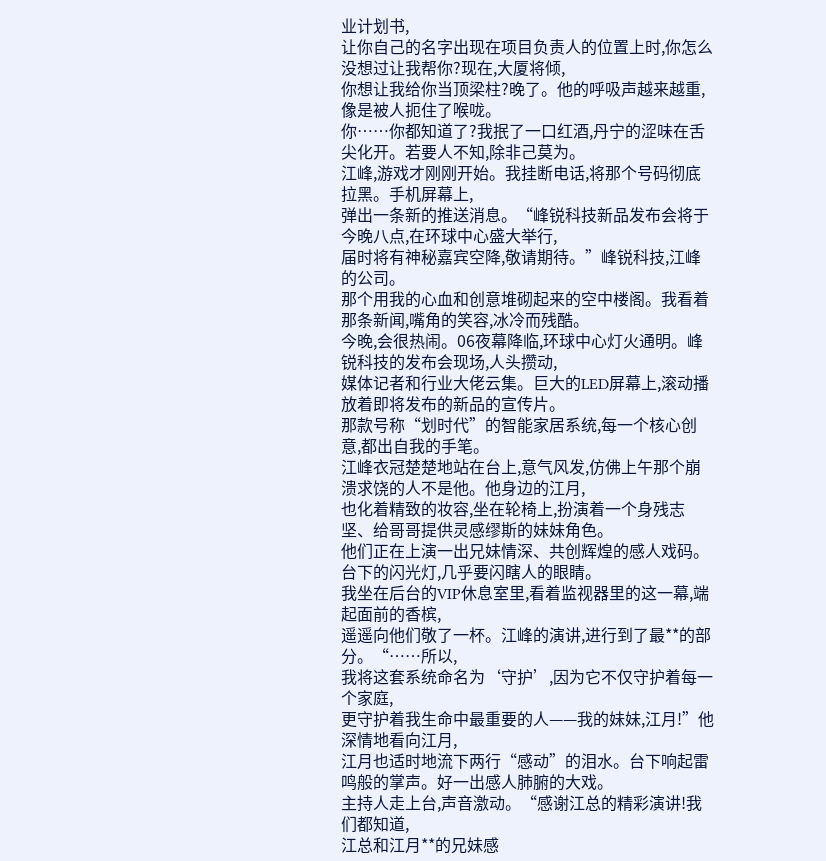业计划书,
让你自己的名字出现在项目负责人的位置上时,你怎么没想过让我帮你?现在,大厦将倾,
你想让我给你当顶梁柱?晚了。他的呼吸声越来越重,像是被人扼住了喉咙。
你……你都知道了?我抿了一口红酒,丹宁的涩味在舌尖化开。若要人不知,除非己莫为。
江峰,游戏才刚刚开始。我挂断电话,将那个号码彻底拉黑。手机屏幕上,
弹出一条新的推送消息。“峰锐科技新品发布会将于今晚八点,在环球中心盛大举行,
届时将有神秘嘉宾空降,敬请期待。”峰锐科技,江峰的公司。
那个用我的心血和创意堆砌起来的空中楼阁。我看着那条新闻,嘴角的笑容,冰冷而残酷。
今晚,会很热闹。06夜幕降临,环球中心灯火通明。峰锐科技的发布会现场,人头攒动,
媒体记者和行业大佬云集。巨大的LED屏幕上,滚动播放着即将发布的新品的宣传片。
那款号称“划时代”的智能家居系统,每一个核心创意,都出自我的手笔。
江峰衣冠楚楚地站在台上,意气风发,仿佛上午那个崩溃求饶的人不是他。他身边的江月,
也化着精致的妆容,坐在轮椅上,扮演着一个身残志坚、给哥哥提供灵感缪斯的妹妹角色。
他们正在上演一出兄妹情深、共创辉煌的感人戏码。台下的闪光灯,几乎要闪瞎人的眼睛。
我坐在后台的VIP休息室里,看着监视器里的这一幕,端起面前的香槟,
遥遥向他们敬了一杯。江峰的演讲,进行到了最**的部分。“……所以,
我将这套系统命名为‘守护’,因为它不仅守护着每一个家庭,
更守护着我生命中最重要的人——我的妹妹,江月!”他深情地看向江月,
江月也适时地流下两行“感动”的泪水。台下响起雷鸣般的掌声。好一出感人肺腑的大戏。
主持人走上台,声音激动。“感谢江总的精彩演讲!我们都知道,
江总和江月**的兄妹感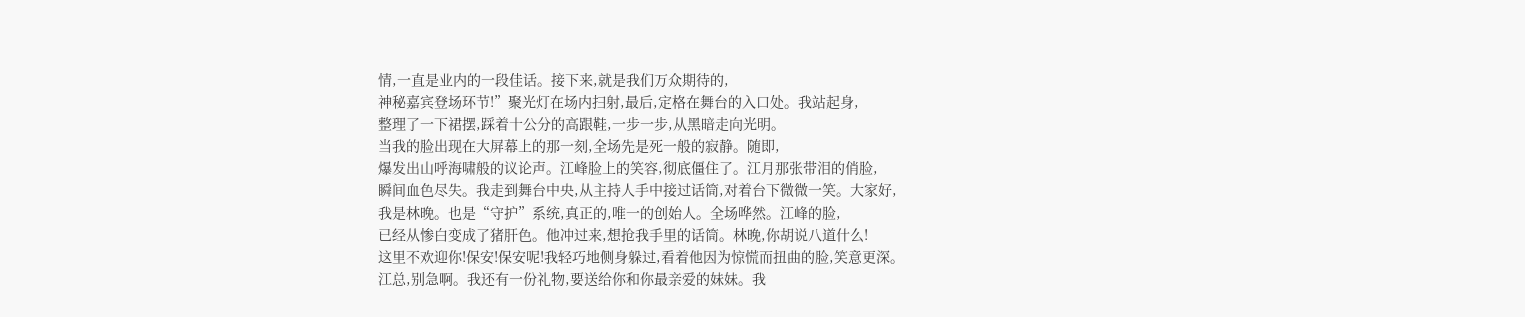情,一直是业内的一段佳话。接下来,就是我们万众期待的,
神秘嘉宾登场环节!”聚光灯在场内扫射,最后,定格在舞台的入口处。我站起身,
整理了一下裙摆,踩着十公分的高跟鞋,一步一步,从黑暗走向光明。
当我的脸出现在大屏幕上的那一刻,全场先是死一般的寂静。随即,
爆发出山呼海啸般的议论声。江峰脸上的笑容,彻底僵住了。江月那张带泪的俏脸,
瞬间血色尽失。我走到舞台中央,从主持人手中接过话筒,对着台下微微一笑。大家好,
我是林晚。也是“守护”系统,真正的,唯一的创始人。全场哗然。江峰的脸,
已经从惨白变成了猪肝色。他冲过来,想抢我手里的话筒。林晚,你胡说八道什么!
这里不欢迎你!保安!保安呢!我轻巧地侧身躲过,看着他因为惊慌而扭曲的脸,笑意更深。
江总,别急啊。我还有一份礼物,要送给你和你最亲爱的妹妹。我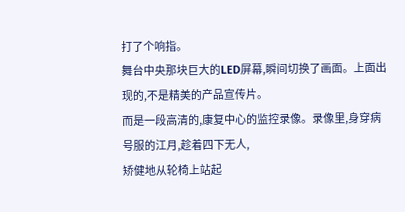打了个响指。
舞台中央那块巨大的LED屏幕,瞬间切换了画面。上面出现的,不是精美的产品宣传片。
而是一段高清的,康复中心的监控录像。录像里,身穿病号服的江月,趁着四下无人,
矫健地从轮椅上站起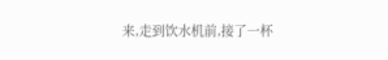来,走到饮水机前,接了一杯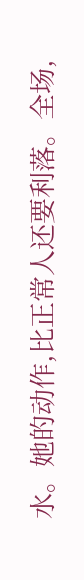水。她的动作,比正常人还要利落。全场,